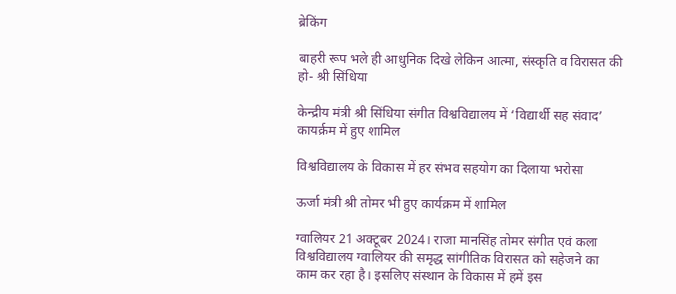ब्रेकिंग

बाहरी रूप भले ही आधुनिक दिखे लेकिन आत्मा, संस्कृति व विरासत की हो- श्री सिंधिया

केन्द्रीय मंत्री श्री सिंधिया संगीत विश्वविद्यालय में ‘विद्यार्थी सह संवाद’ कायर्क्रम में हुए शामिल

विश्वविद्यालय के विकास में हर संभव सहयोग का दिलाया भरोसा

ऊर्जा मंत्री श्री तोमर भी हुए कार्यक्रम में शामिल

ग्वालियर 21 अक्टूबर 2024। राजा मानसिंह तोमर संगीत एवं कला विश्वविद्यालय ग्वालियर की समृद्ध सांगीतिक विरासत को सहेजने का काम कर रहा है। इसलिए संस्थान के विकास में हमें इस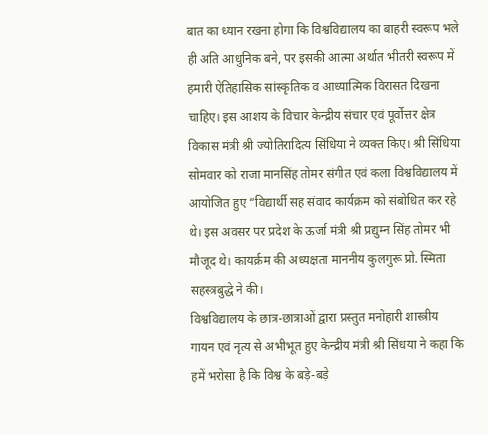बात का ध्यान रखना होगा कि विश्वविद्यालय का बाहरी स्वरूप भले ही अति आधुनिक बने, पर इसकी आत्मा अर्थात भीतरी स्वरूप में हमारी ऐतिहासिक सांस्कृतिक व आध्यात्मिक विरासत दिखना चाहिए। इस आशय के विचार केन्द्रीय संचार एवं पूर्वोत्तर क्षेत्र विकास मंत्री श्री ज्योतिरादित्य सिंधिया ने व्यक्त किए। श्री सिंधिया सोमवार को राजा मानसिंह तोमर संगीत एवं कला विश्वविद्यालय में आयोजित हुए “विद्यार्थी सह संवाद कार्यक्रम को संबोधित कर रहे थे। इस अवसर पर प्रदेश के ऊर्जा मंत्री श्री प्रद्युम्न सिंह तोमर भी मौजूद थे। कायर्क्रम की अध्यक्षता माननीय कुलगुरू प्रो. स्मिता सहस्त्रबुद्धे ने की।
विश्वविद्यालय के छात्र-छात्राओं द्वारा प्रस्तुत मनोहारी शास्त्रीय गायन एवं नृत्य से अभीभूत हुए केन्द्रीय मंत्री श्री सिंधया ने कहा कि हमें भरोसा है कि विश्व के बड़े-बड़े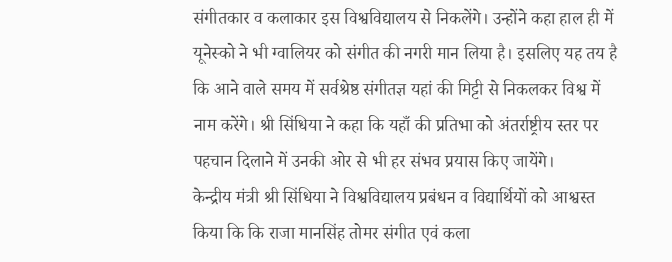संगीतकार व कलाकार इस विश्वविद्यालय से निकलेंगे। उन्होंने कहा हाल ही में यूनेस्को ने भी ग्वालियर को संगीत की नगरी मान लिया है। इसलिए यह तय है कि आने वाले समय में सर्वश्रेष्ठ संगीतज्ञ यहां की मिट्टी से निकलकर विश्व में नाम करेंगे। श्री सिंधिया ने कहा कि यहाँ की प्रतिभा को अंतर्राष्ट्रीय स्तर पर पहचान दिलाने में उनकी ओर से भी हर संभव प्रयास किए जायेंगे।
केन्द्रीय मंत्री श्री सिंधिया ने विश्वविद्यालय प्रबंधन व विद्यार्थियों को आश्वस्त किया कि कि राजा मानसिंह तोमर संगीत एवं कला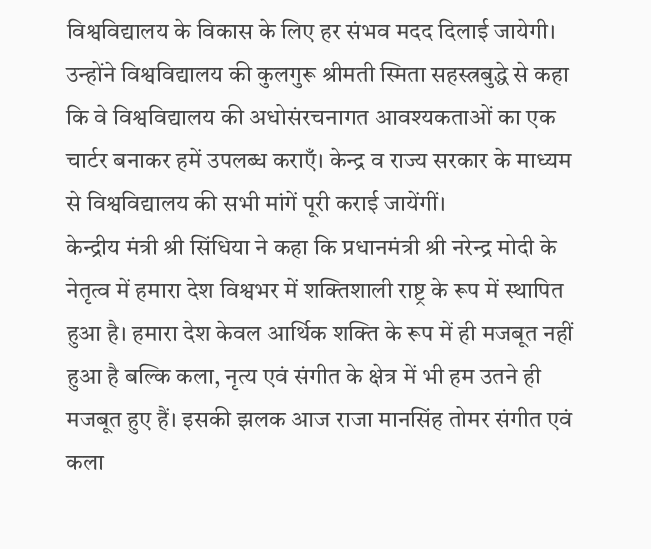विश्वविद्यालय के विकास के लिए हर संभव मदद दिलाई जायेगी। उन्होंने विश्वविद्यालय की कुलगुरू श्रीमती स्मिता सहस्त्रबुद्धे से कहा कि वे विश्वविद्यालय की अधोसंरचनागत आवश्यकताओं का एक चार्टर बनाकर हमें उपलब्ध कराएँ। केन्द्र व राज्य सरकार के माध्यम से विश्वविद्यालय की सभी मांगें पूरी कराई जायेंगीं।
केन्द्रीय मंत्री श्री सिंधिया ने कहा कि प्रधानमंत्री श्री नरेन्द्र मोदी के नेतृत्व में हमारा देश विश्वभर में शक्तिशाली राष्ट्र के रूप में स्थापित हुआ है। हमारा देश केवल आर्थिक शक्ति के रूप में ही मजबूत नहीं हुआ है बल्कि कला, नृत्य एवं संगीत के क्षेत्र में भी हम उतने ही मजबूत हुए हैं। इसकी झलक आज राजा मानसिंह तोमर संगीत एवं कला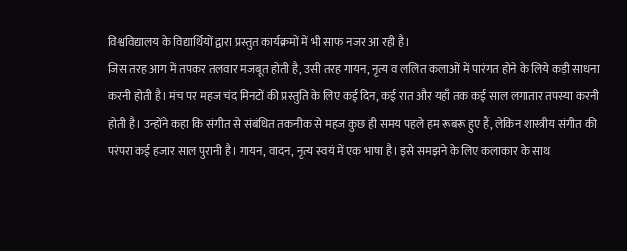विश्वविद्यालय के विद्यार्थियों द्वारा प्रस्तुत कार्यक्रमों में भी साफ नजर आ रही है।
जिस तरह आग में तपकर तलवार मजबूत होती है, उसी तरह गायन, नृत्य व ललित कलाओं में पारंगत होने के लिये कड़ी साधना करनी होती है। मंच पर महज चंद मिनटों की प्रस्तुति के लिए कई दिन, कई रात और यहाँ तक कई साल लगातार तपस्या करनी होती है। उन्होंने कहा कि संगीत से संबंधित तकनीक से महज कुछ ही समय पहले हम रूबरू हुए हैं, लेकिन शास्त्रीय संगीत की परंपरा कई हजार साल पुरानी है। गायन, वादन, नृत्य स्वयं में एक भाषा है। इसे समझने के लिए कलाकार के साथ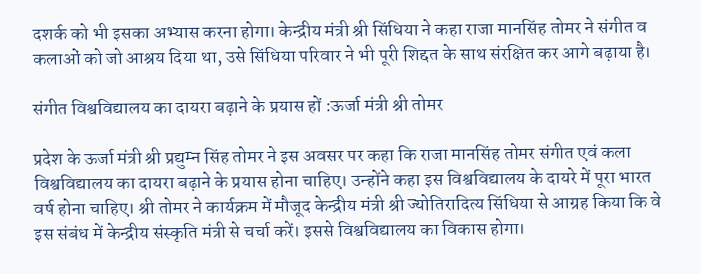दशर्क को भी इसका अभ्यास करना होगा। केन्द्रीय मंत्री श्री सिंधिया ने कहा राजा मानसिंह तोमर ने संगीत व कलाओं को जो आश्रय दिया था, उसे सिंधिया परिवार ने भी पूरी शिद्दत के साथ संरक्षित कर आगे बढ़ाया है।

संगीत विश्वविद्यालय का दायरा बढ़ाने के प्रयास हों :ऊर्जा मंत्री श्री तोमर

प्रदेश के ऊर्जा मंत्री श्री प्रद्युम्न सिंह तोमर ने इस अवसर पर कहा कि राजा मानसिंह तोमर संगीत एवं कला विश्वविद्यालय का दायरा बढ़ाने के प्रयास होना चाहिए। उन्होंने कहा इस विश्वविद्यालय के दायरे में पूरा भारत वर्ष होना चाहिए। श्री तोमर ने कार्यक्रम में मौजूद केन्द्रीय मंत्री श्री ज्योतिरादित्य सिंधिया से आग्रह किया कि वे इस संबंध में केन्द्रीय संस्कृति मंत्री से चर्चा करें। इससे विश्वविद्यालय का विकास होगा।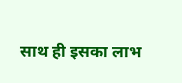साथ ही इसका लाभ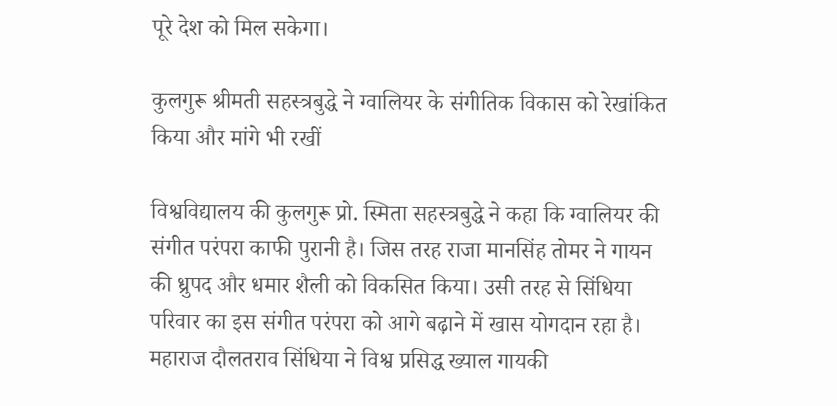पूरे देश को मिल सकेगा।

कुलगुरू श्रीमती सहस्त्रबुद्धे ने ग्वालियर के संगीतिक विकास को रेखांकित किया और मांगे भी रखीं

विश्वविद्यालय की कुलगुरू प्रो. स्मिता सहस्त्रबुद्धे ने कहा कि ग्वालियर की संगीत परंपरा काफी पुरानी है। जिस तरह राजा मानसिंह तोमर ने गायन की ध्रुपद और धमार शैली को विकसित किया। उसी तरह से सिंधिया परिवार का इस संगीत परंपरा को आगे बढ़ाने में खास योगदान रहा है। महाराज दौलतराव सिंधिया ने विश्व प्रसिद्ध ख्याल गायकी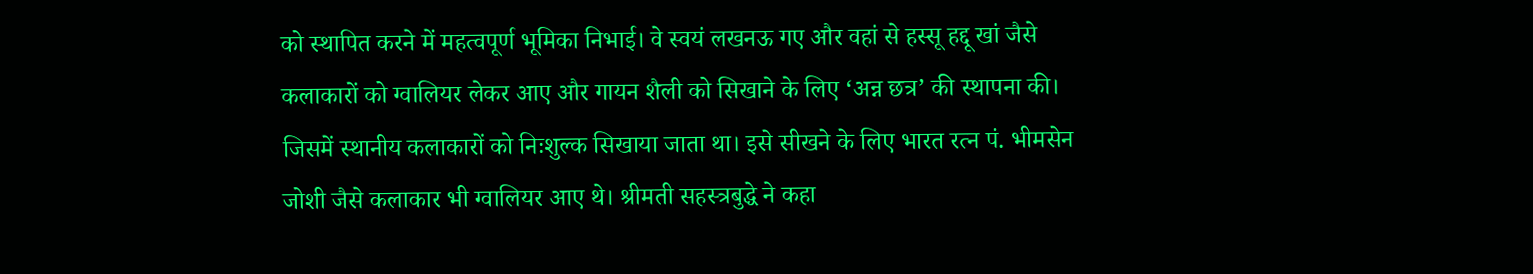को स्थापित करने में महत्वपूर्ण भूमिका निभाई। वे स्वयं लखनऊ गए और वहां से हस्सू हद्दू खां जैसे कलाकारों को ग्वालियर लेकर आए और गायन शैली को सिखाने के लिए ‘अन्न छत्र’ की स्थापना की। जिसमें स्थानीय कलाकारों को निःशुल्क सिखाया जाता था। इसे सीखने के लिए भारत रत्न पं. भीमसेन जोशी जैसे कलाकार भी ग्वालियर आए थे। श्रीमती सहस्त्रबुद्धे ने कहा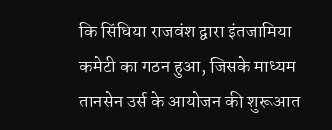कि सिंधिया राजवंश द्वारा इंतजामिया कमेटी का गठन हुआ, जिसके माध्यम तानसेन उर्स के आयोजन की शुरूआत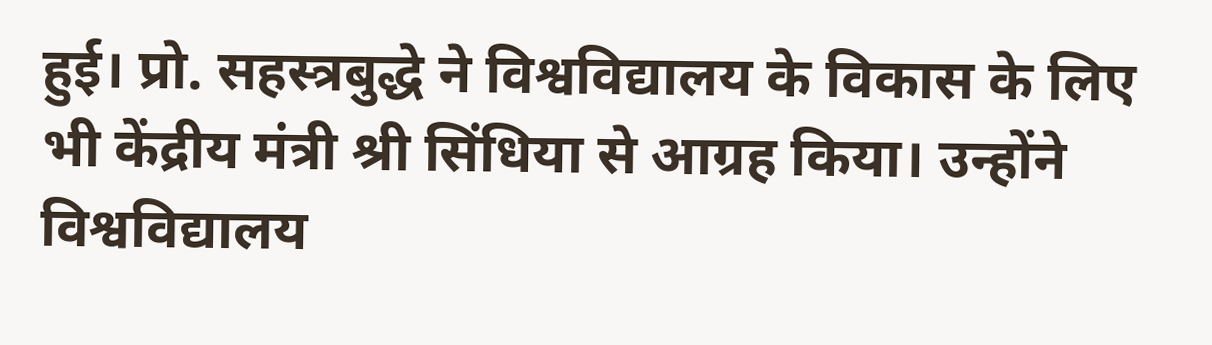हुई। प्रो. सहस्त्रबुद्धे ने विश्वविद्यालय के विकास के लिए भी केंद्रीय मंत्री श्री सिंधिया से आग्रह किया। उन्होंने विश्वविद्यालय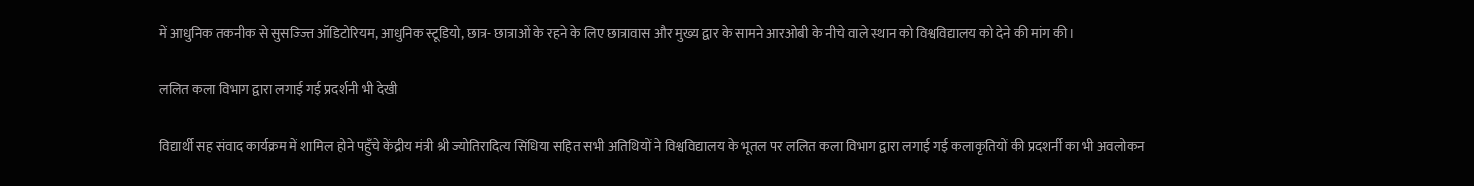में आधुनिक तकनीक से सुसज्ज्ति ऑडिटोरियम, आधुनिक स्टूडियो, छात्र- छात्राओं के रहने के लिए छात्रावास और मुख्य द्वार के सामने आरओबी के नीचे वाले स्थान को विश्वविद्यालय को देने की मांग की।

ललित कला विभाग द्वारा लगाई गई प्रदर्शनी भी देखी

विद्यार्थी सह संवाद कार्यक्रम में शामिल होने पहुँचे केंद्रीय मंत्री श्री ज्योतिरादित्य सिंधिया सहित सभी अतिथियों ने विश्वविद्यालय के भूतल पर ललित कला विभाग द्वारा लगाई गई कलाकृतियों की प्रदशर्नी का भी अवलोकन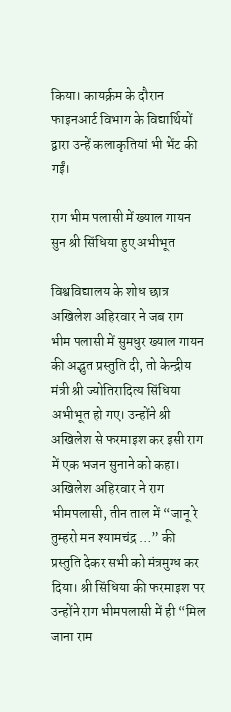किया। कायर्क्रम के दौरान फाइनआर्ट विभाग के विद्यार्थियों द्वारा उन्हें कलाकृतियां भी भेंट की गईं।

राग भीम पलासी में ख्याल गायन सुन श्री सिंधिया हुए अभीभूत

विश्वविद्यालय के शोध छात्र अखिलेश अहिरवार ने जब राग भीम पलासी में सुमधुर ख्याल गायन की अद्भुत प्रस्तुति दी, तो केन्द्रीय मंत्री श्री ज्योतिरादित्य सिंधिया अभीभूत हो गए। उन्होंने श्री अखिलेश से फरमाइश कर इसी राग में एक भजन सुनाने को कहा। अखिलेश अहिरवार ने राग भीमपलासी, तीन ताल में “जानू रे तुम्हरो मन श्यामचंद्र …” की प्रस्तुति देकर सभी को मंत्रमुग्ध कर दिया। श्री सिंधिया की फरमाइश पर उन्होंने राग भीमपलासी में ही “मिल जाना राम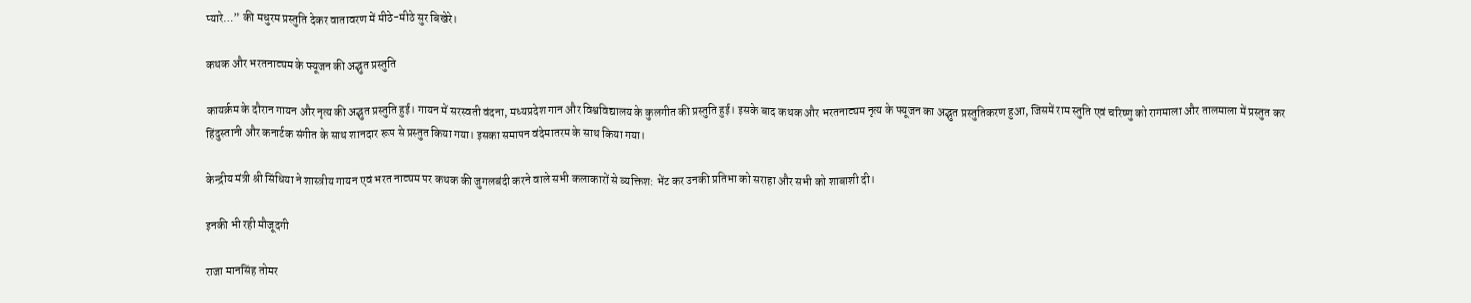प्यारे…” की मधुरम प्रस्तुति देकर वातावरण में मीठे-मीठे सुर बिखेरे।

कथक और भरतनाट्यम के फ्यूजन की अद्भुत प्रस्तुति

कायर्क्रम के दौरान गायन और नृत्य की अद्भुत प्रस्तुति हुई। गायन में सरस्वती वंदना, मध्यप्रदेश गान और विश्वविद्यालय के कुलगीत की प्रस्तुति हुई। इसके बाद कथक और भरतनाट्यम नृत्य के फ्यूजन का अद्भुत प्रस्तुतिकरण हुआ, जिसमें राम स्तुति एवं चरिष्णु को रागमाला और तालमाला में प्रस्तुत कर हिंदुस्तानी और कनार्टक संगीत के साथ शानदार रूप से प्रस्तुत किया गया। इसका समापन वंदेमातरम के साथ किया गया।

केन्द्रीय मंत्री श्री सिंधिया ने शास्त्रीय गायन एवं भरत नाट्यम पर कथक की जुगलबंदी करने वाले सभी कलाकारों से व्यक्तिश: भेंट कर उनकी प्रतिभा को सराहा और सभी को शाबाशी दी।

इनकी भी रही मौजूदगी

राजा मानसिंह तोमर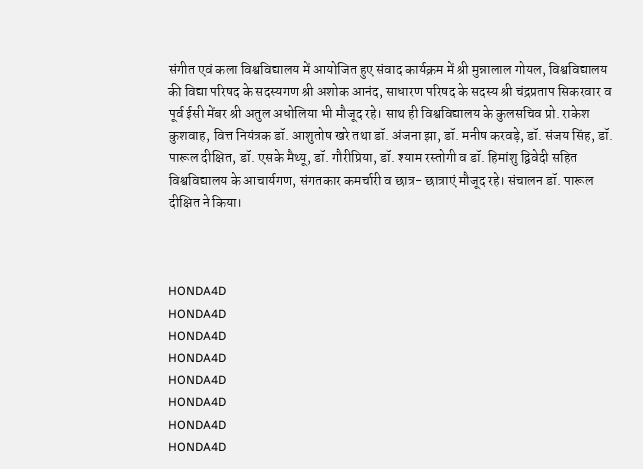संगीत एवं कला विश्वविद्यालय में आयोजित हुए संवाद कार्यक्रम में श्री मुन्नालाल गोयल, विश्वविद्यालय की विद्या परिषद के सदस्यगण श्री अशोक आनंद, साधारण परिषद के सदस्य श्री चंद्रप्रताप सिकरवार व पूर्व ईसी मेंबर श्री अतुल अधोलिया भी मौजूद रहे। साथ ही विश्वविद्यालय के कुलसचिव प्रो. राकेश कुशवाह, वित्त नियंत्रक डॉ. आशुतोष खरे तथा डॉ. अंजना झा, डॉ. मनीष करवड़े, डॉ. संजय सिंह, डॉ. पारूल दीक्षित, डॉ. एसके मैथ्यू, डॉ. गौरीप्रिया, डॉ. श्याम रस्तोगी व डॉ. हिमांशु द्विवेदी सहित विश्वविद्यालय के आचार्यगण, संगतकार कमर्चारी व छात्र- छात्राएं मौजूद रहे। संचालन डॉ. पारूल दीक्षित ने किया।



HONDA4D
HONDA4D
HONDA4D
HONDA4D
HONDA4D
HONDA4D
HONDA4D
HONDA4D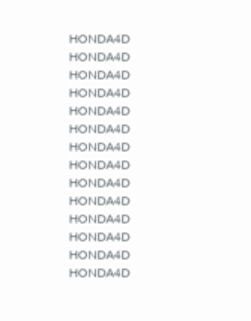HONDA4D
HONDA4D
HONDA4D
HONDA4D
HONDA4D
HONDA4D
HONDA4D
HONDA4D
HONDA4D
HONDA4D
HONDA4D
HONDA4D
HONDA4D
HONDA4D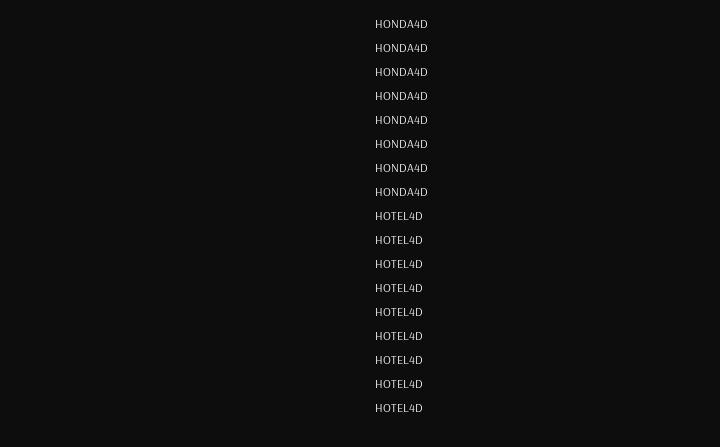HONDA4D
HONDA4D
HONDA4D
HONDA4D
HONDA4D
HONDA4D
HONDA4D
HONDA4D
HOTEL4D
HOTEL4D
HOTEL4D
HOTEL4D
HOTEL4D
HOTEL4D
HOTEL4D
HOTEL4D
HOTEL4D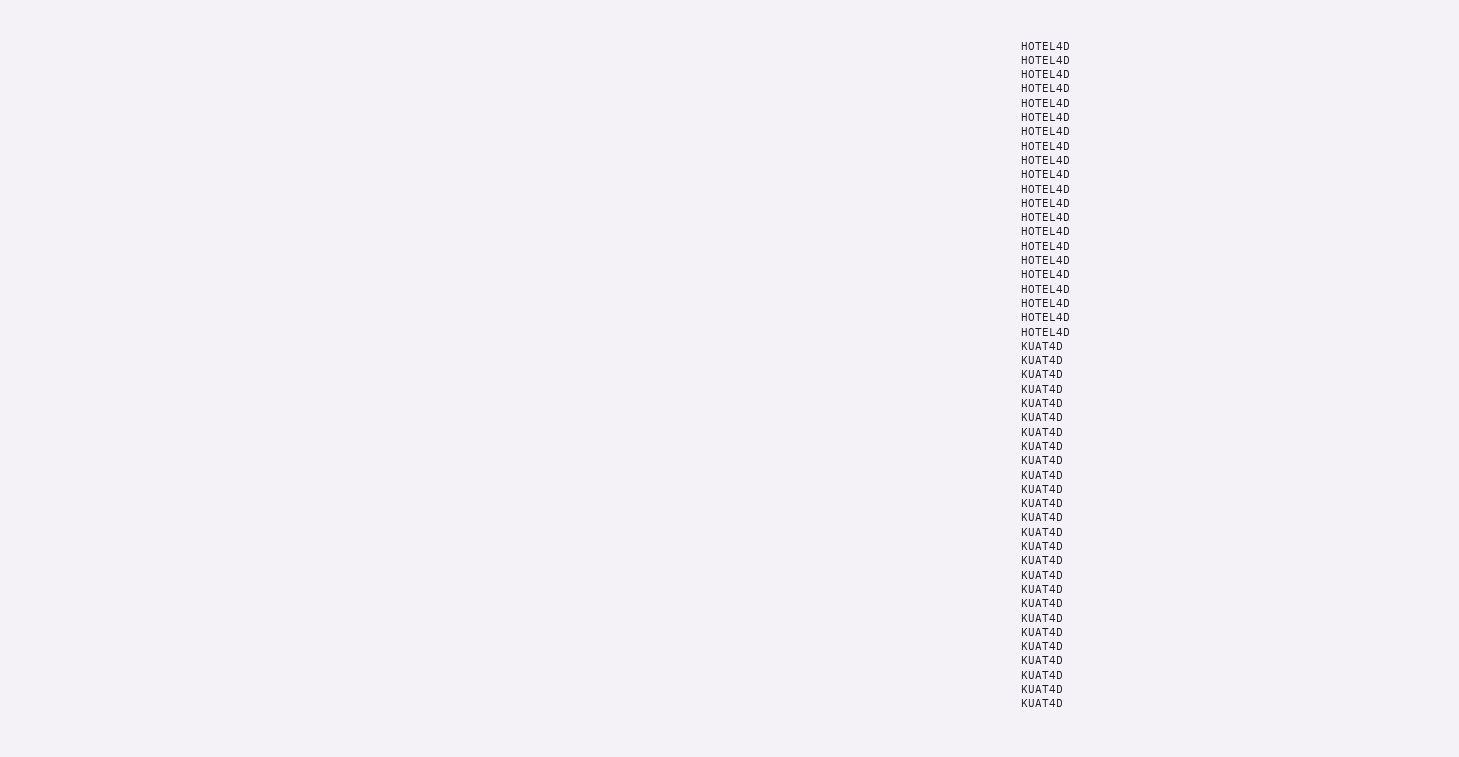HOTEL4D
HOTEL4D
HOTEL4D
HOTEL4D
HOTEL4D
HOTEL4D
HOTEL4D
HOTEL4D
HOTEL4D
HOTEL4D
HOTEL4D
HOTEL4D
HOTEL4D
HOTEL4D
HOTEL4D
HOTEL4D
HOTEL4D
HOTEL4D
HOTEL4D
HOTEL4D
HOTEL4D
KUAT4D
KUAT4D
KUAT4D
KUAT4D
KUAT4D
KUAT4D
KUAT4D
KUAT4D
KUAT4D
KUAT4D
KUAT4D
KUAT4D
KUAT4D
KUAT4D
KUAT4D
KUAT4D
KUAT4D
KUAT4D
KUAT4D
KUAT4D
KUAT4D
KUAT4D
KUAT4D
KUAT4D
KUAT4D
KUAT4D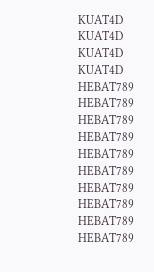KUAT4D
KUAT4D
KUAT4D
KUAT4D
HEBAT789
HEBAT789
HEBAT789
HEBAT789
HEBAT789
HEBAT789
HEBAT789
HEBAT789
HEBAT789
HEBAT789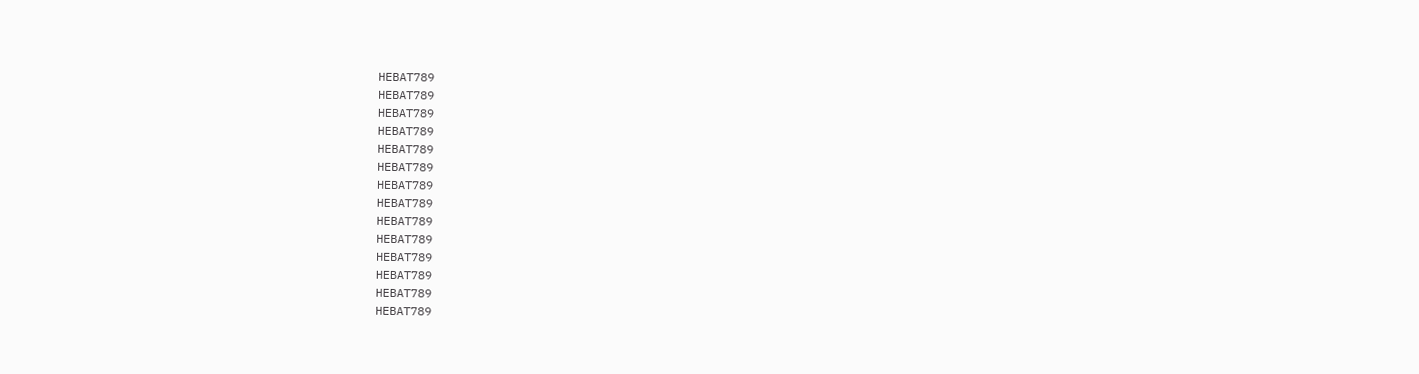HEBAT789
HEBAT789
HEBAT789
HEBAT789
HEBAT789
HEBAT789
HEBAT789
HEBAT789
HEBAT789
HEBAT789
HEBAT789
HEBAT789
HEBAT789
HEBAT789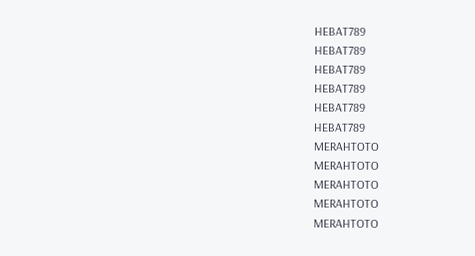HEBAT789
HEBAT789
HEBAT789
HEBAT789
HEBAT789
HEBAT789
MERAHTOTO
MERAHTOTO
MERAHTOTO
MERAHTOTO
MERAHTOTO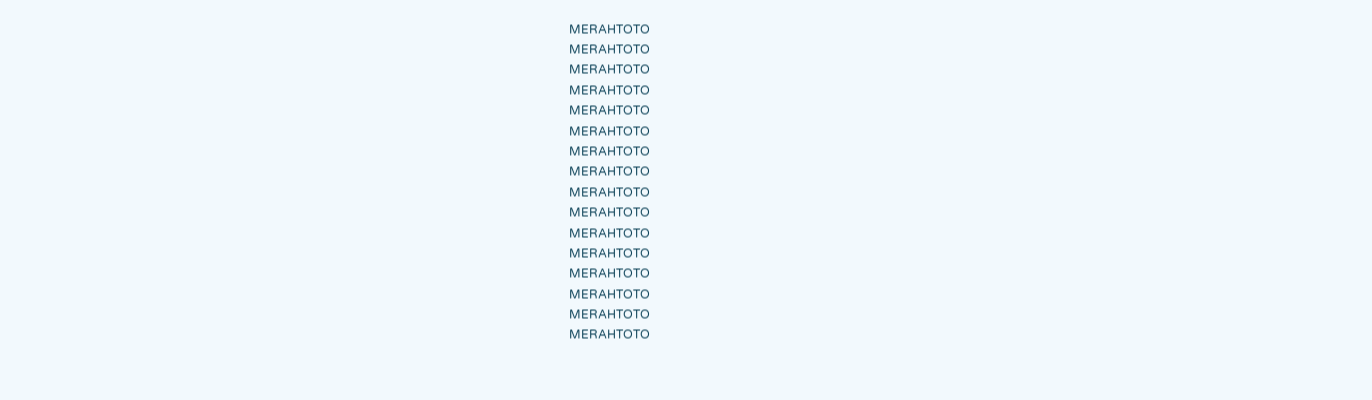MERAHTOTO
MERAHTOTO
MERAHTOTO
MERAHTOTO
MERAHTOTO
MERAHTOTO
MERAHTOTO
MERAHTOTO
MERAHTOTO
MERAHTOTO
MERAHTOTO
MERAHTOTO
MERAHTOTO
MERAHTOTO
MERAHTOTO
MERAHTOTO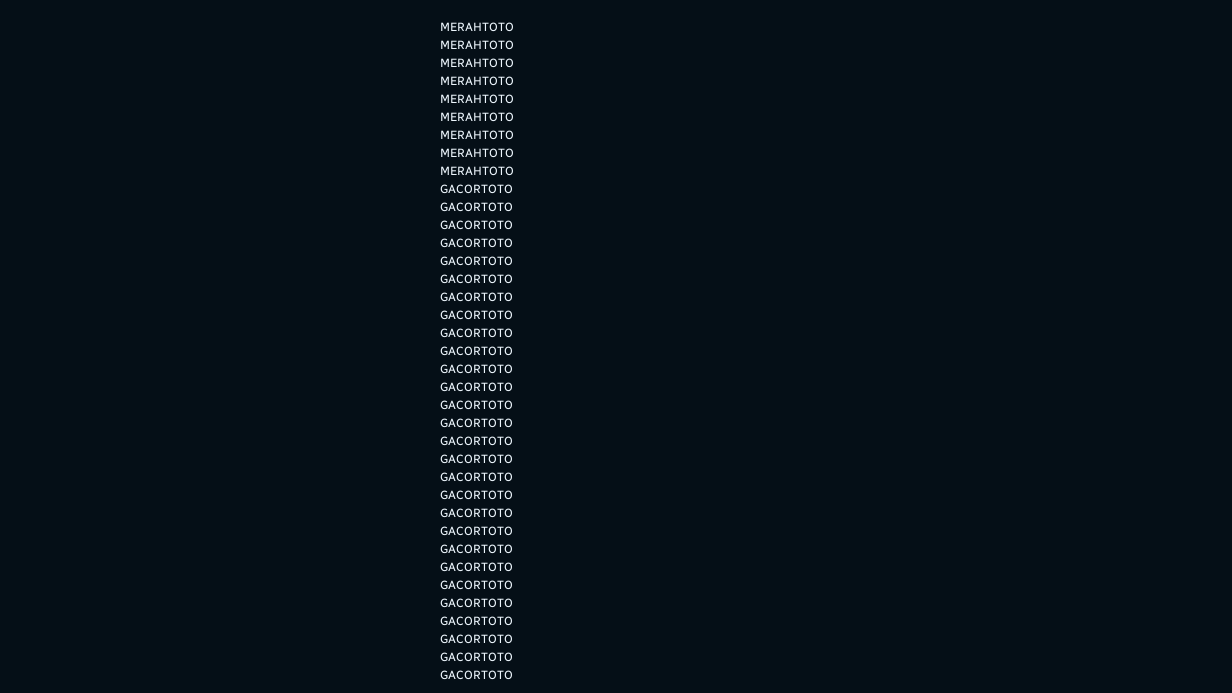MERAHTOTO
MERAHTOTO
MERAHTOTO
MERAHTOTO
MERAHTOTO
MERAHTOTO
MERAHTOTO
MERAHTOTO
MERAHTOTO
GACORTOTO
GACORTOTO
GACORTOTO
GACORTOTO
GACORTOTO
GACORTOTO
GACORTOTO
GACORTOTO
GACORTOTO
GACORTOTO
GACORTOTO
GACORTOTO
GACORTOTO
GACORTOTO
GACORTOTO
GACORTOTO
GACORTOTO
GACORTOTO
GACORTOTO
GACORTOTO
GACORTOTO
GACORTOTO
GACORTOTO
GACORTOTO
GACORTOTO
GACORTOTO
GACORTOTO
GACORTOTO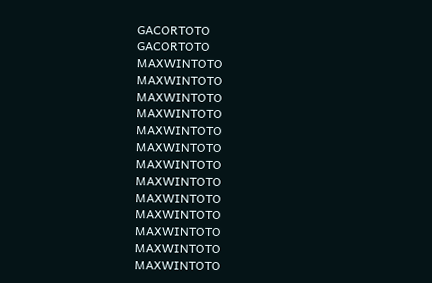GACORTOTO
GACORTOTO
MAXWINTOTO
MAXWINTOTO
MAXWINTOTO
MAXWINTOTO
MAXWINTOTO
MAXWINTOTO
MAXWINTOTO
MAXWINTOTO
MAXWINTOTO
MAXWINTOTO
MAXWINTOTO
MAXWINTOTO
MAXWINTOTO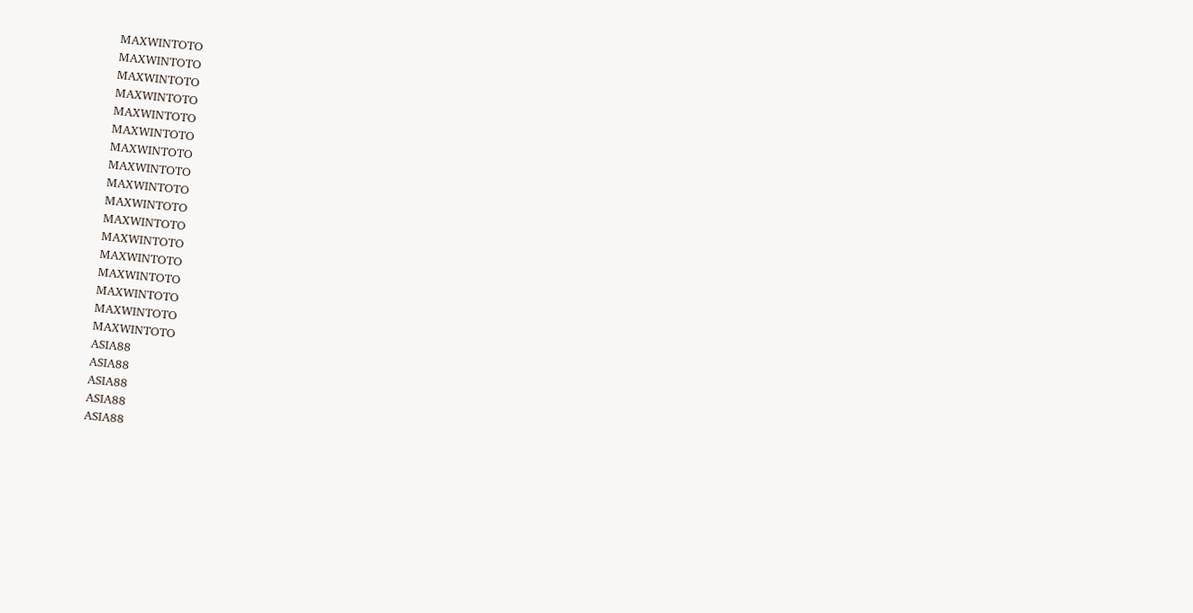MAXWINTOTO
MAXWINTOTO
MAXWINTOTO
MAXWINTOTO
MAXWINTOTO
MAXWINTOTO
MAXWINTOTO
MAXWINTOTO
MAXWINTOTO
MAXWINTOTO
MAXWINTOTO
MAXWINTOTO
MAXWINTOTO
MAXWINTOTO
MAXWINTOTO
MAXWINTOTO
MAXWINTOTO
ASIA88
ASIA88
ASIA88
ASIA88
ASIA88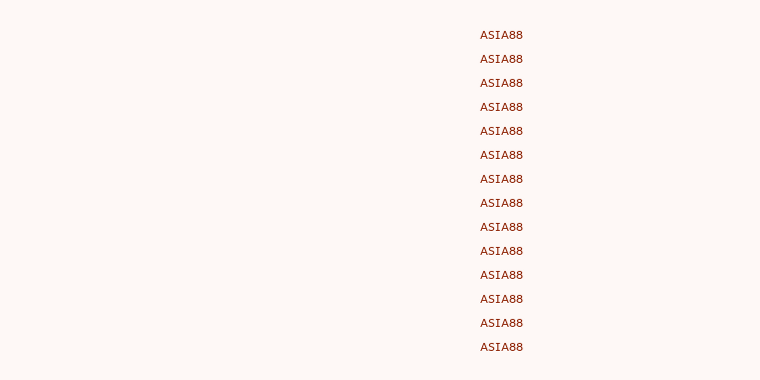ASIA88
ASIA88
ASIA88
ASIA88
ASIA88
ASIA88
ASIA88
ASIA88
ASIA88
ASIA88
ASIA88
ASIA88
ASIA88
ASIA88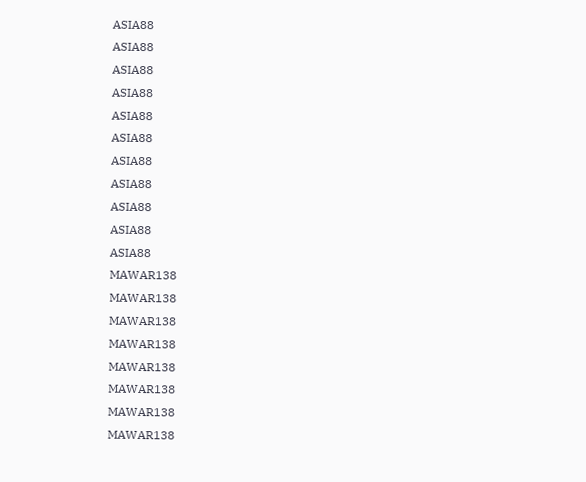ASIA88
ASIA88
ASIA88
ASIA88
ASIA88
ASIA88
ASIA88
ASIA88
ASIA88
ASIA88
ASIA88
MAWAR138
MAWAR138
MAWAR138
MAWAR138
MAWAR138
MAWAR138
MAWAR138
MAWAR138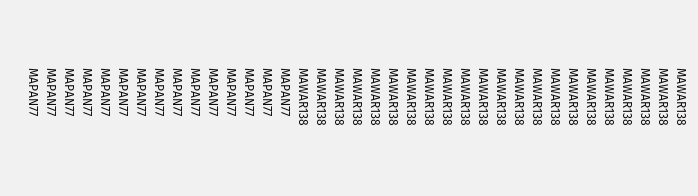MAWAR138
MAWAR138
MAWAR138
MAWAR138
MAWAR138
MAWAR138
MAWAR138
MAWAR138
MAWAR138
MAWAR138
MAWAR138
MAWAR138
MAWAR138
MAWAR138
MAWAR138
MAWAR138
MAWAR138
MAWAR138
MAWAR138
MAWAR138
MAWAR138
MAWAR138
MAPAN77
MAPAN77
MAPAN77
MAPAN77
MAPAN77
MAPAN77
MAPAN77
MAPAN77
MAPAN77
MAPAN77
MAPAN77
MAPAN77
MAPAN77
MAPAN77
MAPAN77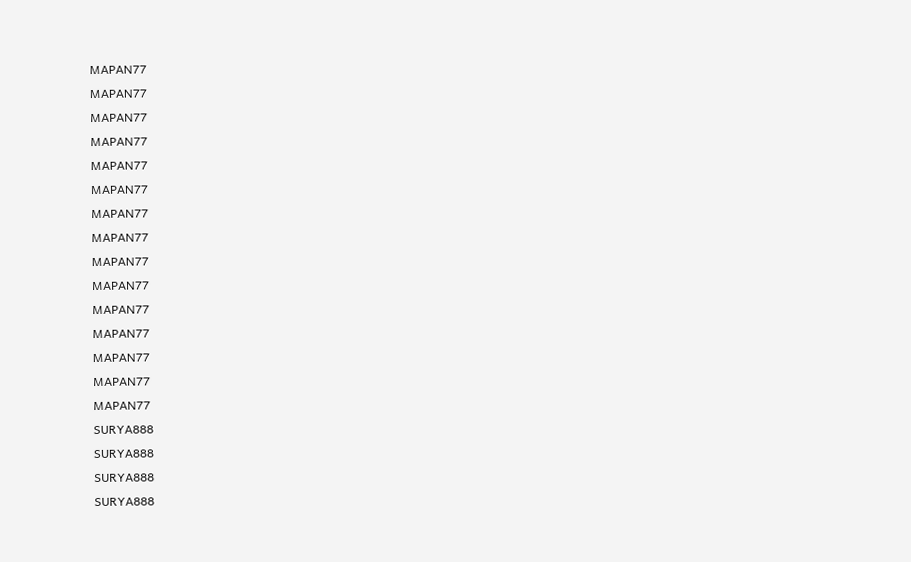MAPAN77
MAPAN77
MAPAN77
MAPAN77
MAPAN77
MAPAN77
MAPAN77
MAPAN77
MAPAN77
MAPAN77
MAPAN77
MAPAN77
MAPAN77
MAPAN77
MAPAN77
SURYA888
SURYA888
SURYA888
SURYA888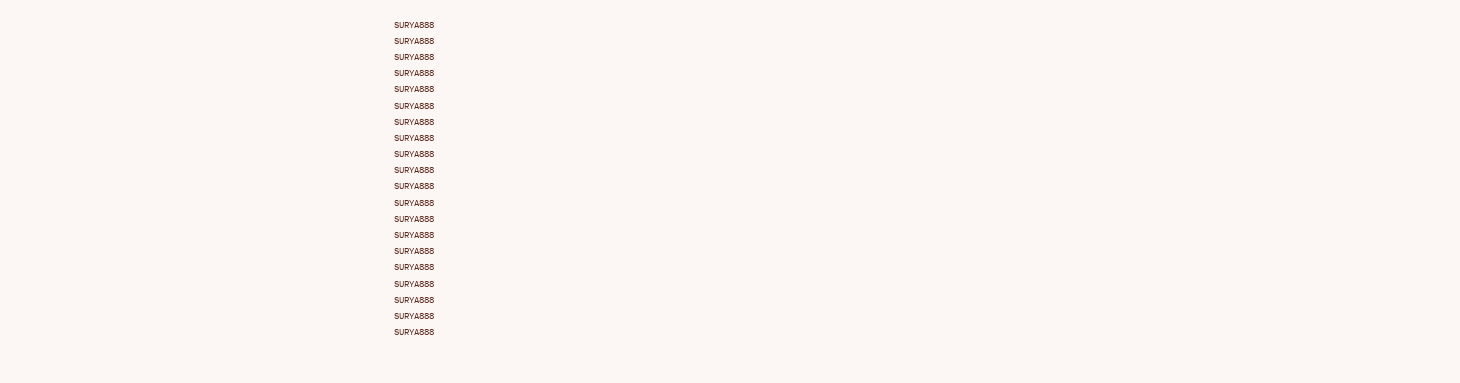SURYA888
SURYA888
SURYA888
SURYA888
SURYA888
SURYA888
SURYA888
SURYA888
SURYA888
SURYA888
SURYA888
SURYA888
SURYA888
SURYA888
SURYA888
SURYA888
SURYA888
SURYA888
SURYA888
SURYA888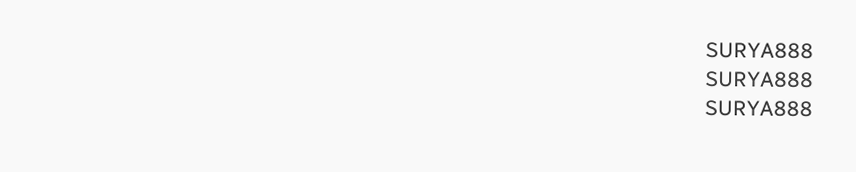SURYA888
SURYA888
SURYA888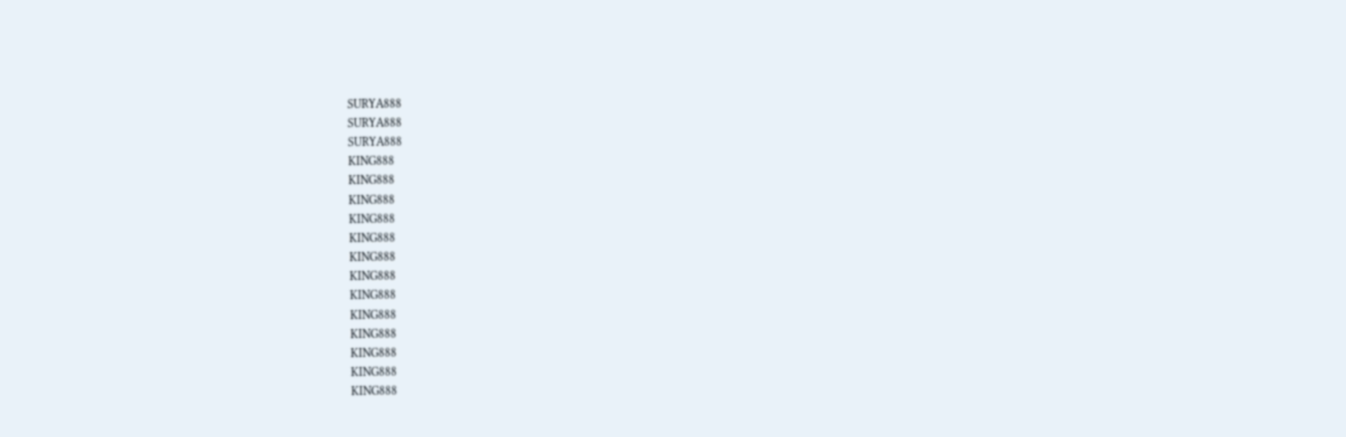SURYA888
SURYA888
SURYA888
KING888
KING888
KING888
KING888
KING888
KING888
KING888
KING888
KING888
KING888
KING888
KING888
KING888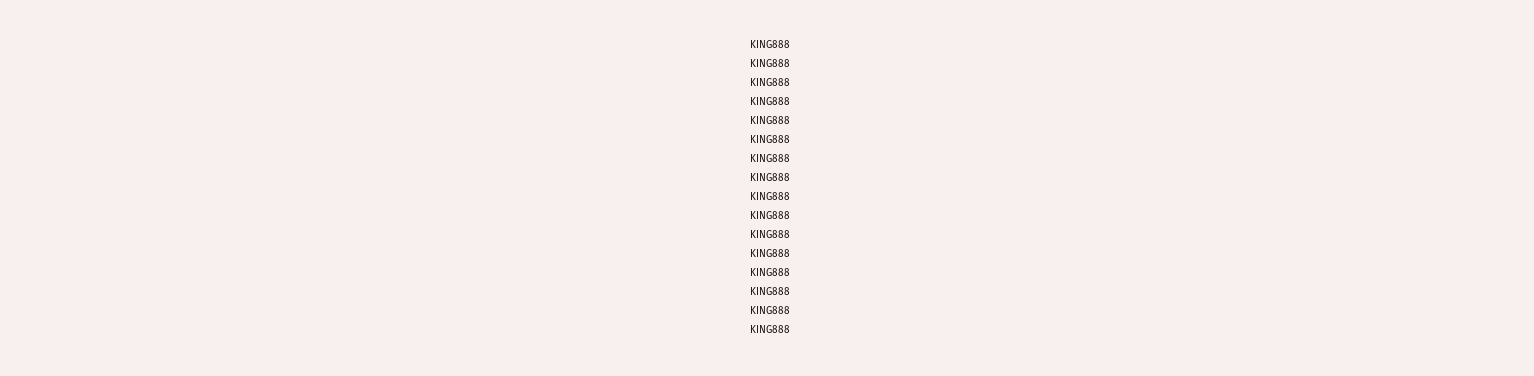KING888
KING888
KING888
KING888
KING888
KING888
KING888
KING888
KING888
KING888
KING888
KING888
KING888
KING888
KING888
KING888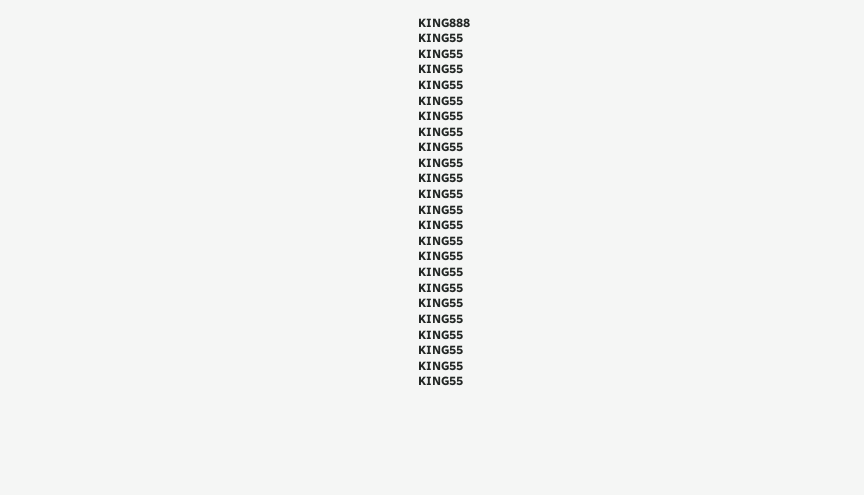KING888
KING55
KING55
KING55
KING55
KING55
KING55
KING55
KING55
KING55
KING55
KING55
KING55
KING55
KING55
KING55
KING55
KING55
KING55
KING55
KING55
KING55
KING55
KING55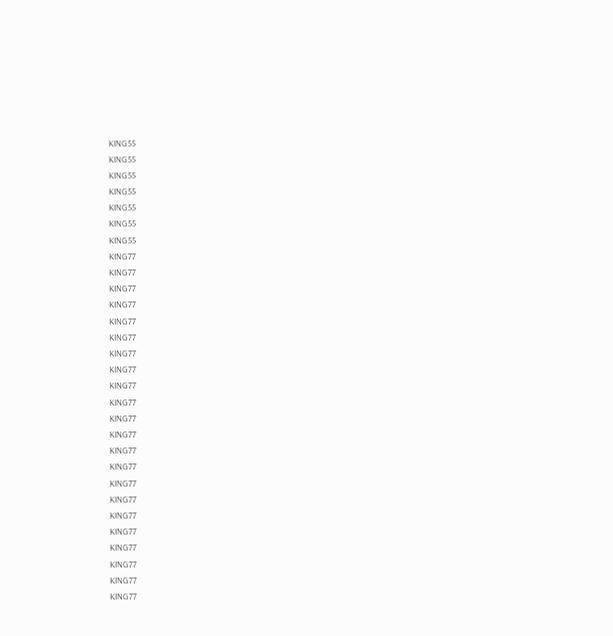KING55
KING55
KING55
KING55
KING55
KING55
KING55
KING77
KING77
KING77
KING77
KING77
KING77
KING77
KING77
KING77
KING77
KING77
KING77
KING77
KING77
KING77
KING77
KING77
KING77
KING77
KING77
KING77
KING77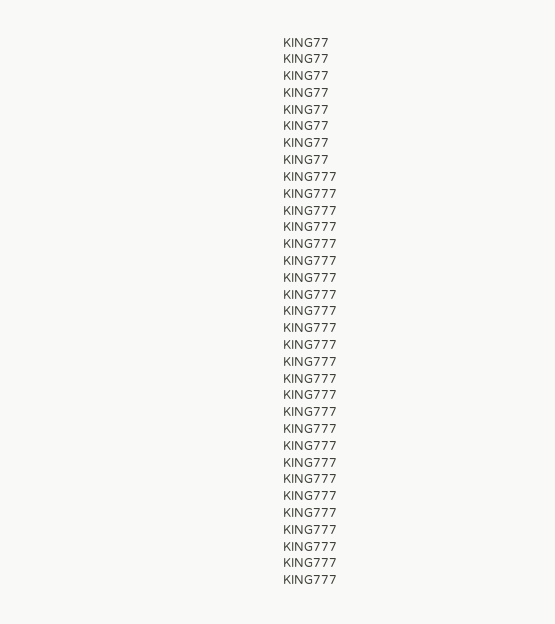KING77
KING77
KING77
KING77
KING77
KING77
KING77
KING77
KING777
KING777
KING777
KING777
KING777
KING777
KING777
KING777
KING777
KING777
KING777
KING777
KING777
KING777
KING777
KING777
KING777
KING777
KING777
KING777
KING777
KING777
KING777
KING777
KING777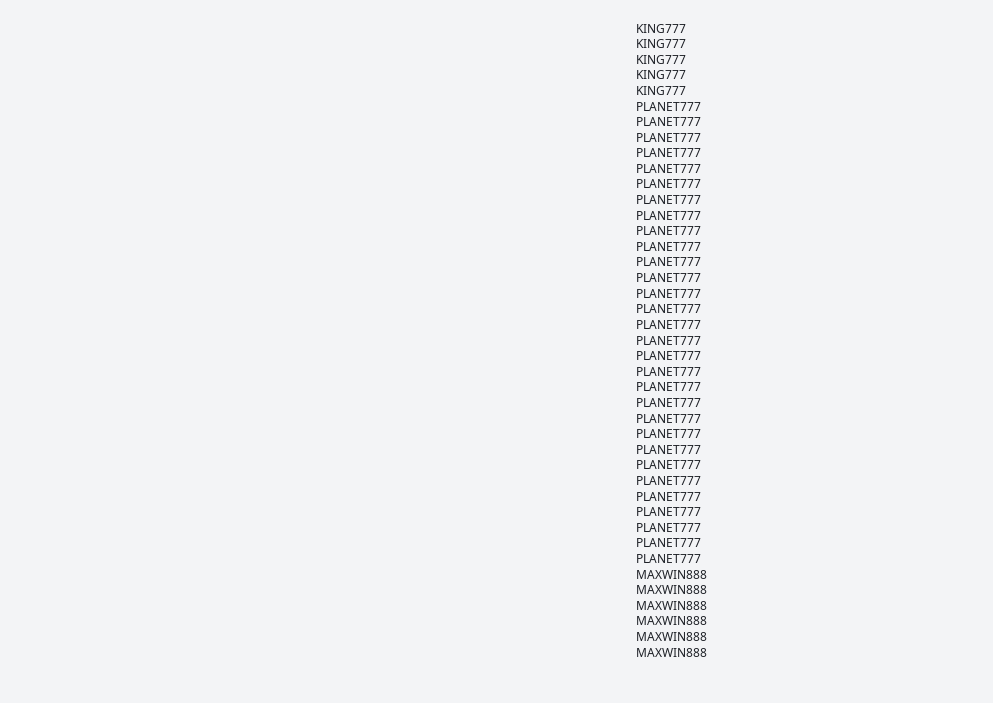KING777
KING777
KING777
KING777
KING777
PLANET777
PLANET777
PLANET777
PLANET777
PLANET777
PLANET777
PLANET777
PLANET777
PLANET777
PLANET777
PLANET777
PLANET777
PLANET777
PLANET777
PLANET777
PLANET777
PLANET777
PLANET777
PLANET777
PLANET777
PLANET777
PLANET777
PLANET777
PLANET777
PLANET777
PLANET777
PLANET777
PLANET777
PLANET777
PLANET777
MAXWIN888
MAXWIN888
MAXWIN888
MAXWIN888
MAXWIN888
MAXWIN888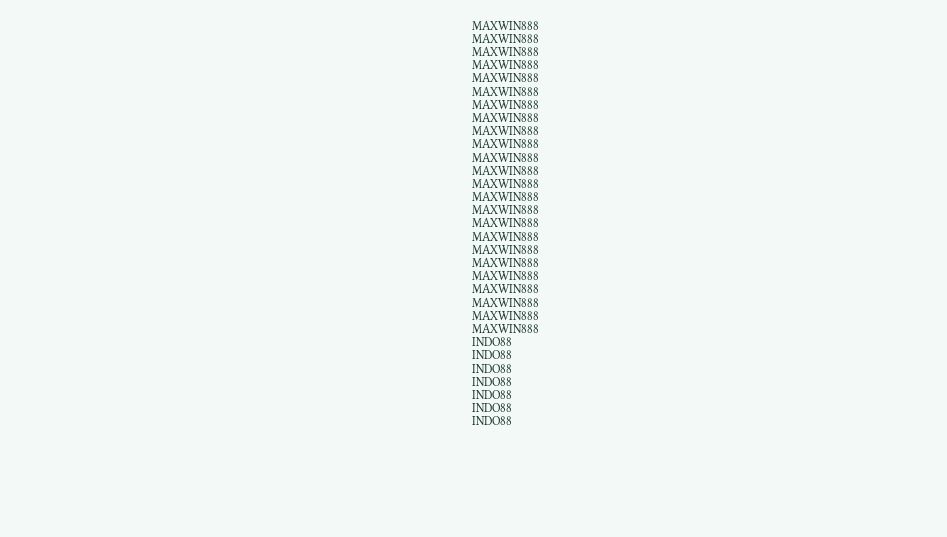MAXWIN888
MAXWIN888
MAXWIN888
MAXWIN888
MAXWIN888
MAXWIN888
MAXWIN888
MAXWIN888
MAXWIN888
MAXWIN888
MAXWIN888
MAXWIN888
MAXWIN888
MAXWIN888
MAXWIN888
MAXWIN888
MAXWIN888
MAXWIN888
MAXWIN888
MAXWIN888
MAXWIN888
MAXWIN888
MAXWIN888
MAXWIN888
INDO88
INDO88
INDO88
INDO88
INDO88
INDO88
INDO88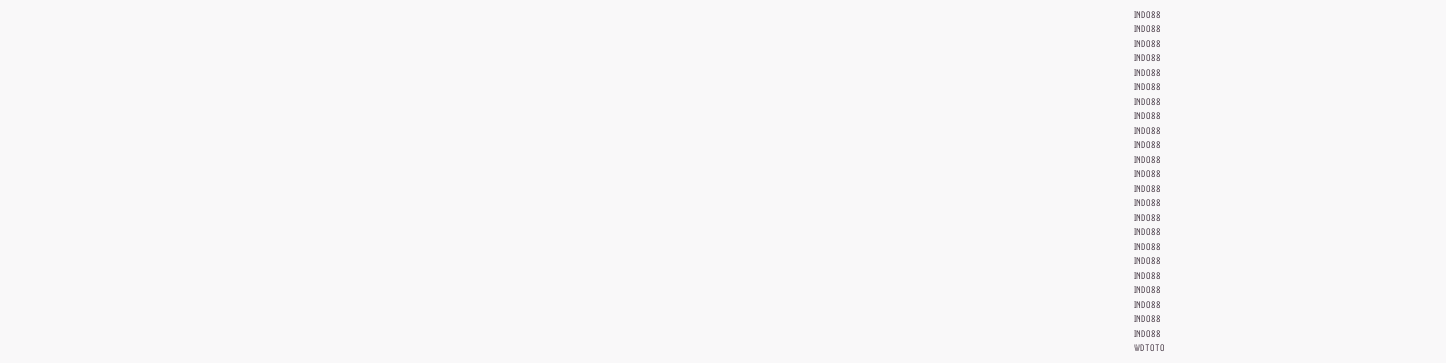INDO88
INDO88
INDO88
INDO88
INDO88
INDO88
INDO88
INDO88
INDO88
INDO88
INDO88
INDO88
INDO88
INDO88
INDO88
INDO88
INDO88
INDO88
INDO88
INDO88
INDO88
INDO88
INDO88
WDTOTO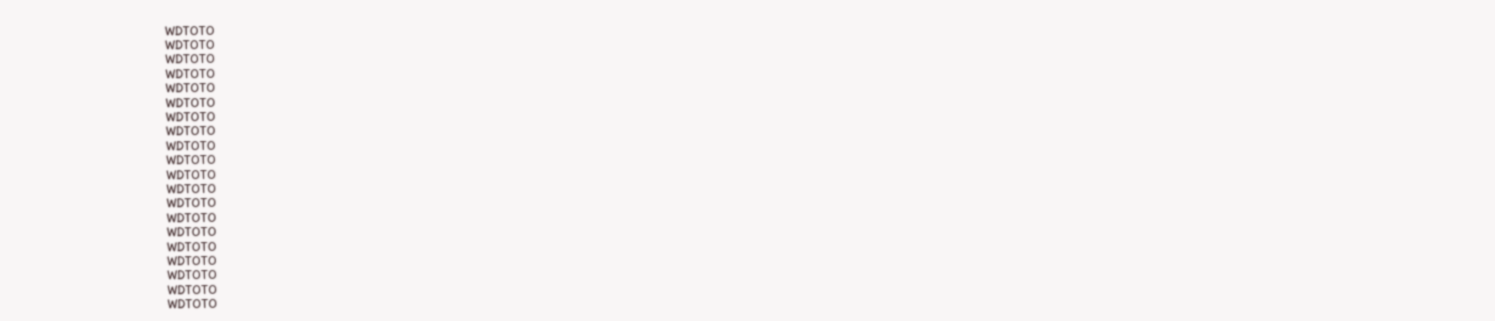WDTOTO
WDTOTO
WDTOTO
WDTOTO
WDTOTO
WDTOTO
WDTOTO
WDTOTO
WDTOTO
WDTOTO
WDTOTO
WDTOTO
WDTOTO
WDTOTO
WDTOTO
WDTOTO
WDTOTO
WDTOTO
WDTOTO
WDTOTO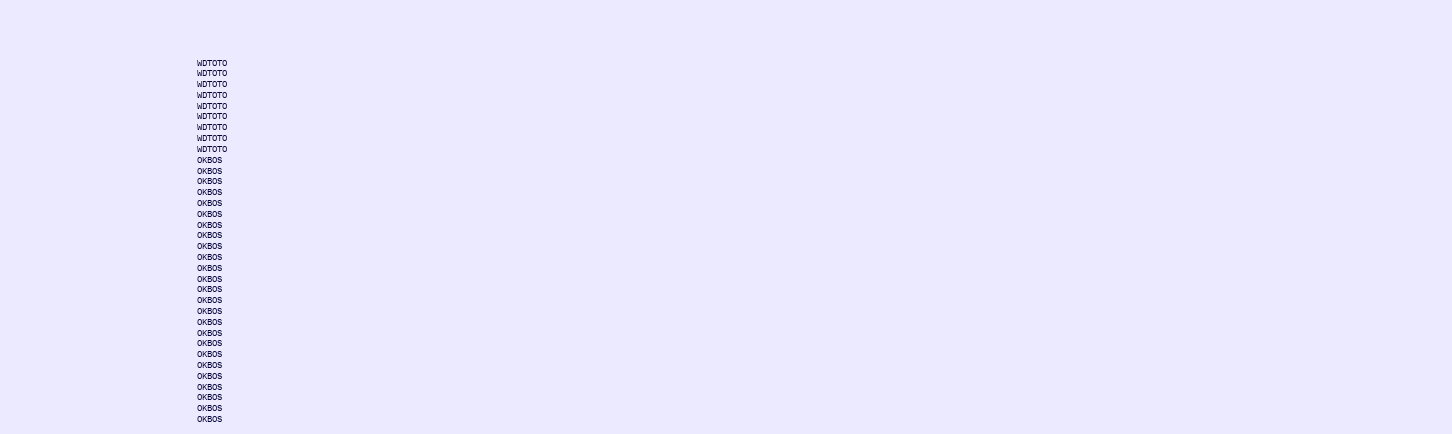WDTOTO
WDTOTO
WDTOTO
WDTOTO
WDTOTO
WDTOTO
WDTOTO
WDTOTO
WDTOTO
OKBOS
OKBOS
OKBOS
OKBOS
OKBOS
OKBOS
OKBOS
OKBOS
OKBOS
OKBOS
OKBOS
OKBOS
OKBOS
OKBOS
OKBOS
OKBOS
OKBOS
OKBOS
OKBOS
OKBOS
OKBOS
OKBOS
OKBOS
OKBOS
OKBOS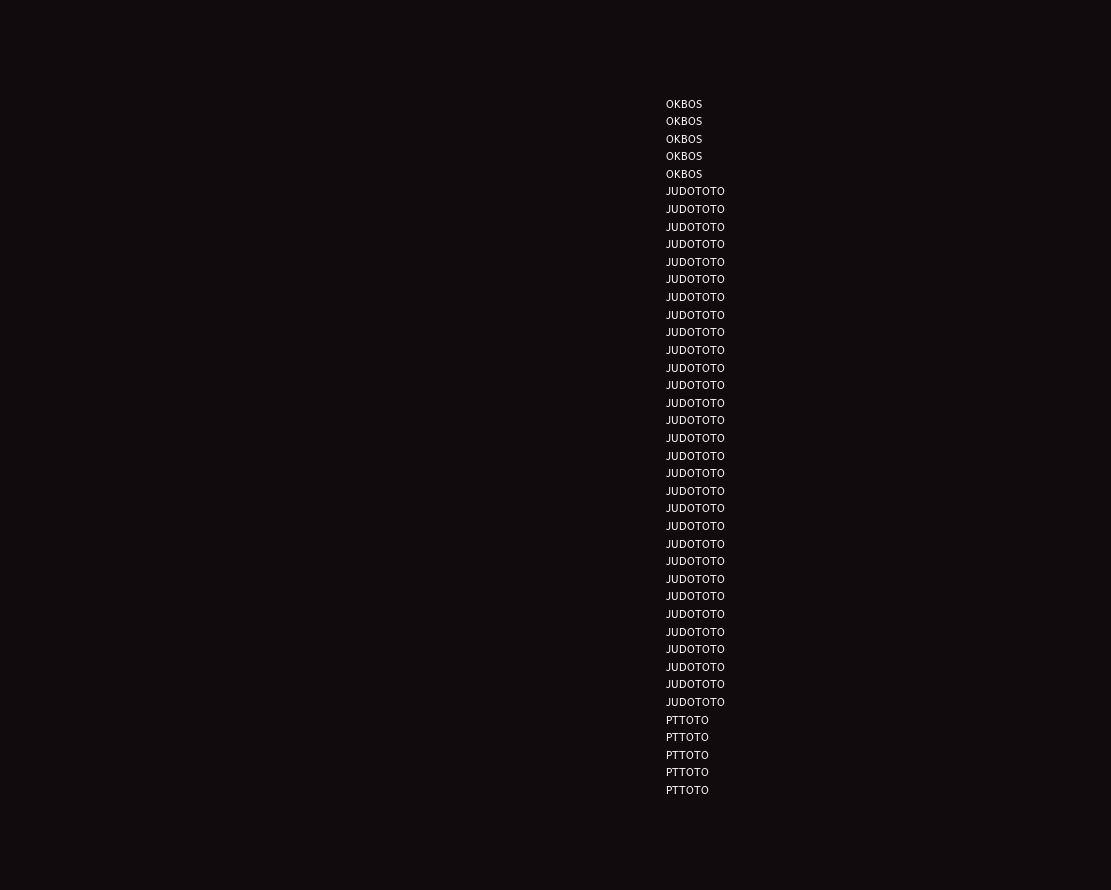OKBOS
OKBOS
OKBOS
OKBOS
OKBOS
JUDOTOTO
JUDOTOTO
JUDOTOTO
JUDOTOTO
JUDOTOTO
JUDOTOTO
JUDOTOTO
JUDOTOTO
JUDOTOTO
JUDOTOTO
JUDOTOTO
JUDOTOTO
JUDOTOTO
JUDOTOTO
JUDOTOTO
JUDOTOTO
JUDOTOTO
JUDOTOTO
JUDOTOTO
JUDOTOTO
JUDOTOTO
JUDOTOTO
JUDOTOTO
JUDOTOTO
JUDOTOTO
JUDOTOTO
JUDOTOTO
JUDOTOTO
JUDOTOTO
JUDOTOTO
PTTOTO
PTTOTO
PTTOTO
PTTOTO
PTTOTO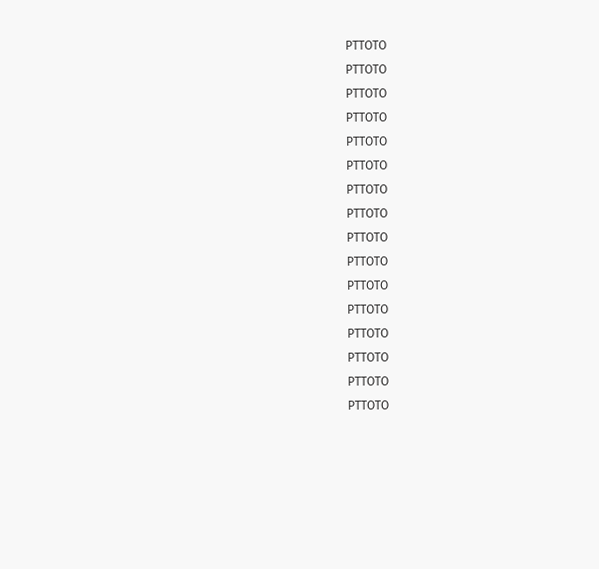PTTOTO
PTTOTO
PTTOTO
PTTOTO
PTTOTO
PTTOTO
PTTOTO
PTTOTO
PTTOTO
PTTOTO
PTTOTO
PTTOTO
PTTOTO
PTTOTO
PTTOTO
PTTOTO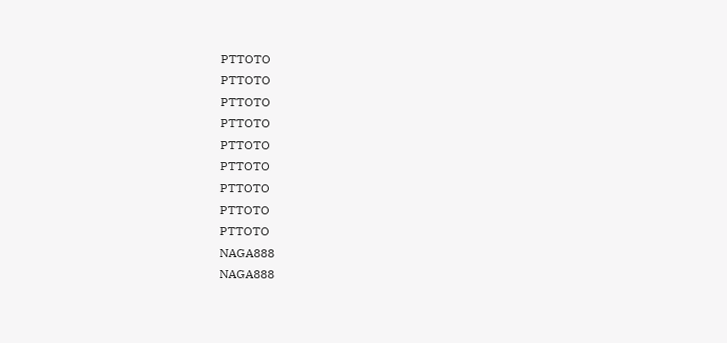PTTOTO
PTTOTO
PTTOTO
PTTOTO
PTTOTO
PTTOTO
PTTOTO
PTTOTO
PTTOTO
NAGA888
NAGA888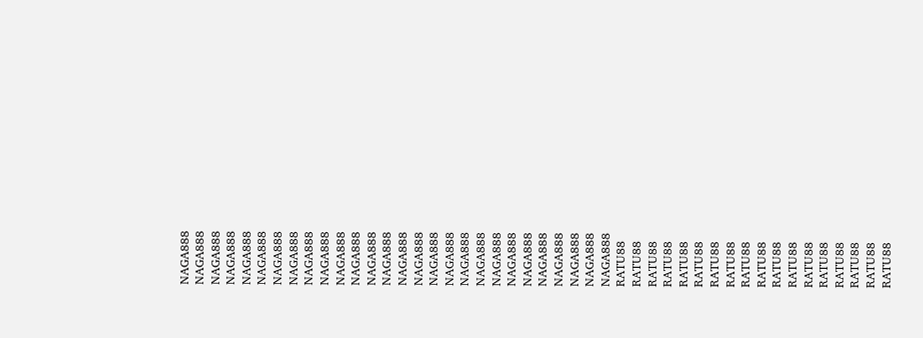NAGA888
NAGA888
NAGA888
NAGA888
NAGA888
NAGA888
NAGA888
NAGA888
NAGA888
NAGA888
NAGA888
NAGA888
NAGA888
NAGA888
NAGA888
NAGA888
NAGA888
NAGA888
NAGA888
NAGA888
NAGA888
NAGA888
NAGA888
NAGA888
NAGA888
NAGA888
NAGA888
NAGA888
RATU88
RATU88
RATU88
RATU88
RATU88
RATU88
RATU88
RATU88
RATU88
RATU88
RATU88
RATU88
RATU88
RATU88
RATU88
RATU88
RATU88
RATU88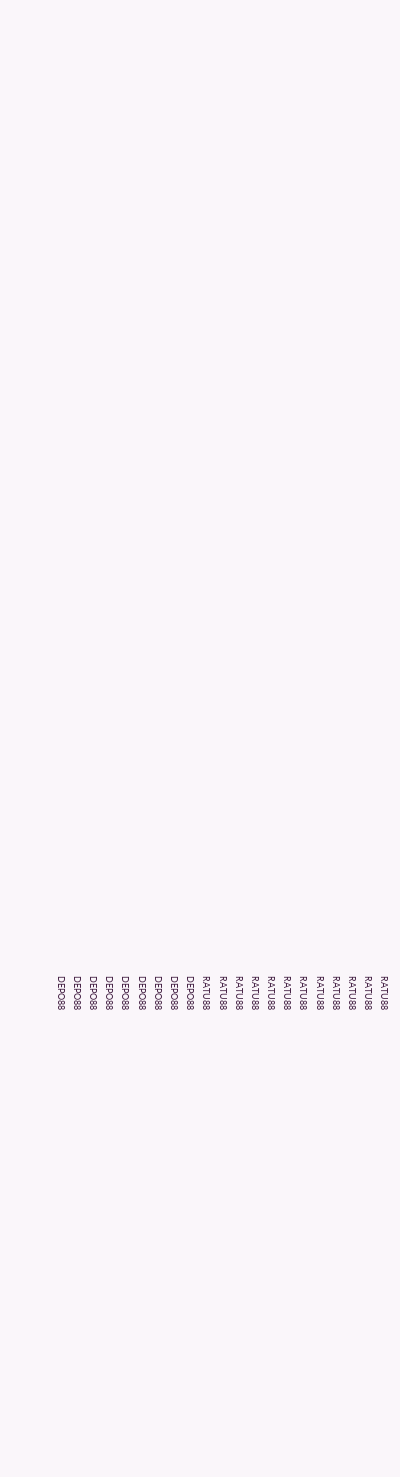RATU88
RATU88
RATU88
RATU88
RATU88
RATU88
RATU88
RATU88
RATU88
RATU88
RATU88
RATU88
DEPO88
DEPO88
DEPO88
DEPO88
DEPO88
DEPO88
DEPO88
DEPO88
DEPO88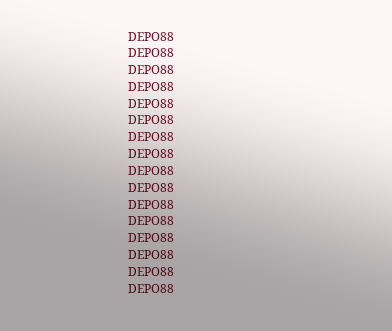DEPO88
DEPO88
DEPO88
DEPO88
DEPO88
DEPO88
DEPO88
DEPO88
DEPO88
DEPO88
DEPO88
DEPO88
DEPO88
DEPO88
DEPO88
DEPO88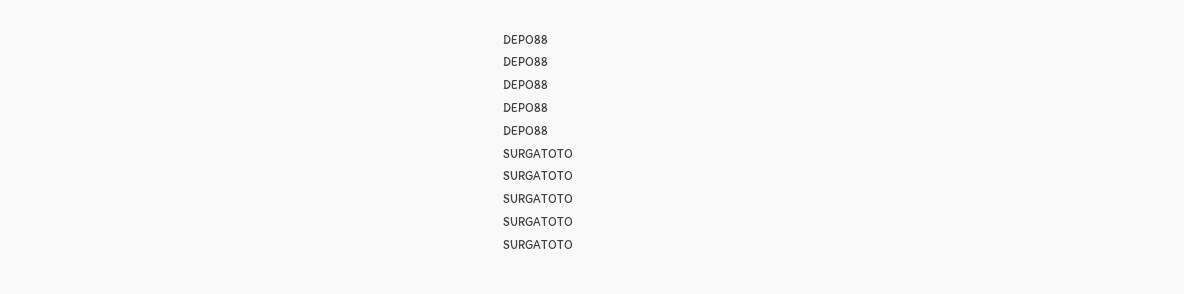DEPO88
DEPO88
DEPO88
DEPO88
DEPO88
SURGATOTO
SURGATOTO
SURGATOTO
SURGATOTO
SURGATOTO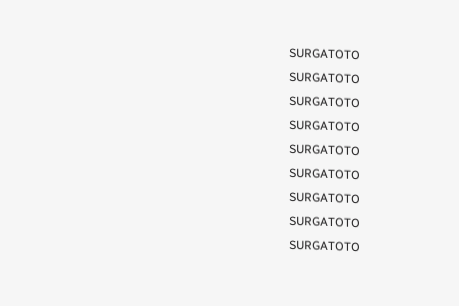SURGATOTO
SURGATOTO
SURGATOTO
SURGATOTO
SURGATOTO
SURGATOTO
SURGATOTO
SURGATOTO
SURGATOTO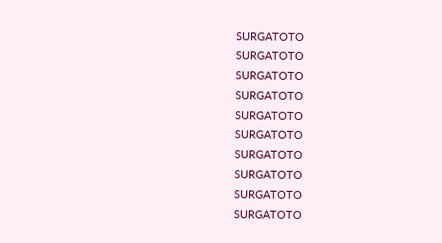SURGATOTO
SURGATOTO
SURGATOTO
SURGATOTO
SURGATOTO
SURGATOTO
SURGATOTO
SURGATOTO
SURGATOTO
SURGATOTO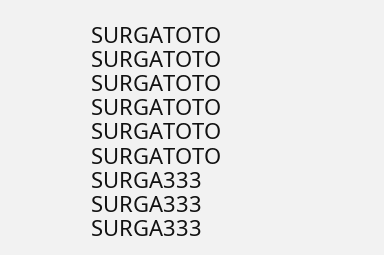SURGATOTO
SURGATOTO
SURGATOTO
SURGATOTO
SURGATOTO
SURGATOTO
SURGA333
SURGA333
SURGA333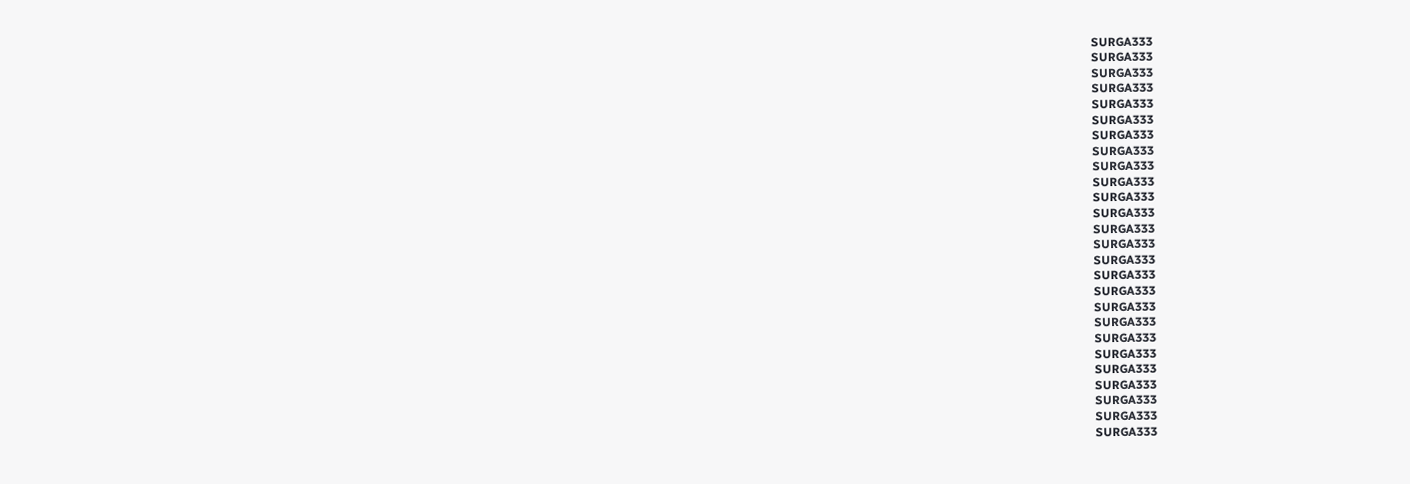SURGA333
SURGA333
SURGA333
SURGA333
SURGA333
SURGA333
SURGA333
SURGA333
SURGA333
SURGA333
SURGA333
SURGA333
SURGA333
SURGA333
SURGA333
SURGA333
SURGA333
SURGA333
SURGA333
SURGA333
SURGA333
SURGA333
SURGA333
SURGA333
SURGA333
SURGA333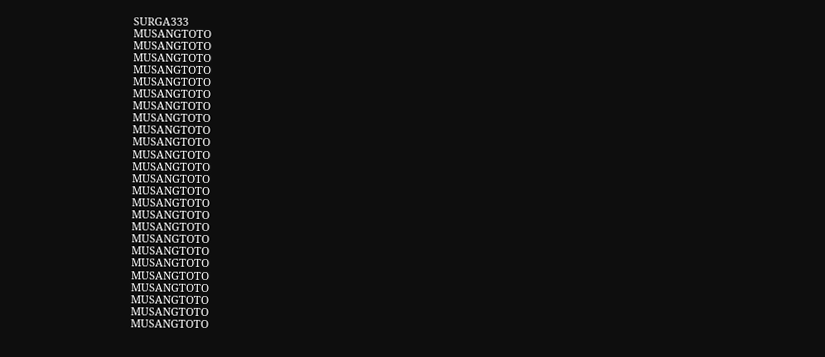SURGA333
MUSANGTOTO
MUSANGTOTO
MUSANGTOTO
MUSANGTOTO
MUSANGTOTO
MUSANGTOTO
MUSANGTOTO
MUSANGTOTO
MUSANGTOTO
MUSANGTOTO
MUSANGTOTO
MUSANGTOTO
MUSANGTOTO
MUSANGTOTO
MUSANGTOTO
MUSANGTOTO
MUSANGTOTO
MUSANGTOTO
MUSANGTOTO
MUSANGTOTO
MUSANGTOTO
MUSANGTOTO
MUSANGTOTO
MUSANGTOTO
MUSANGTOTO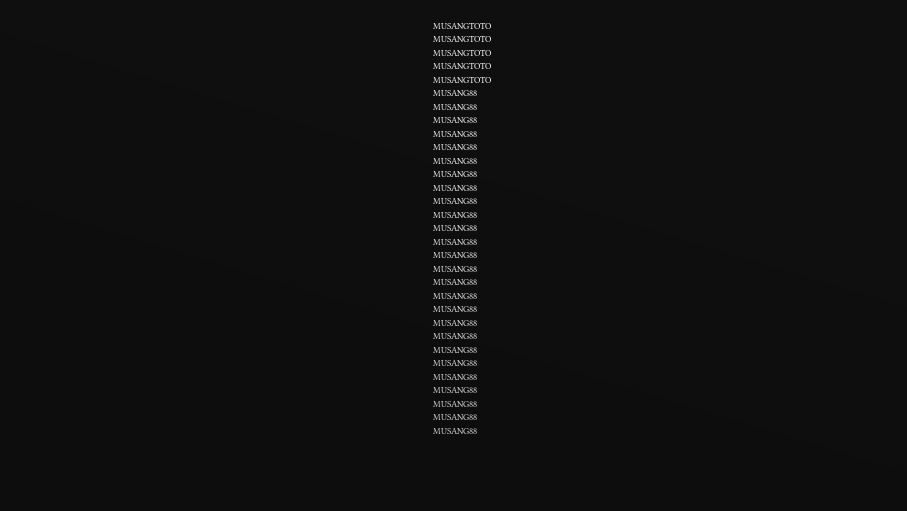MUSANGTOTO
MUSANGTOTO
MUSANGTOTO
MUSANGTOTO
MUSANGTOTO
MUSANG88
MUSANG88
MUSANG88
MUSANG88
MUSANG88
MUSANG88
MUSANG88
MUSANG88
MUSANG88
MUSANG88
MUSANG88
MUSANG88
MUSANG88
MUSANG88
MUSANG88
MUSANG88
MUSANG88
MUSANG88
MUSANG88
MUSANG88
MUSANG88
MUSANG88
MUSANG88
MUSANG88
MUSANG88
MUSANG88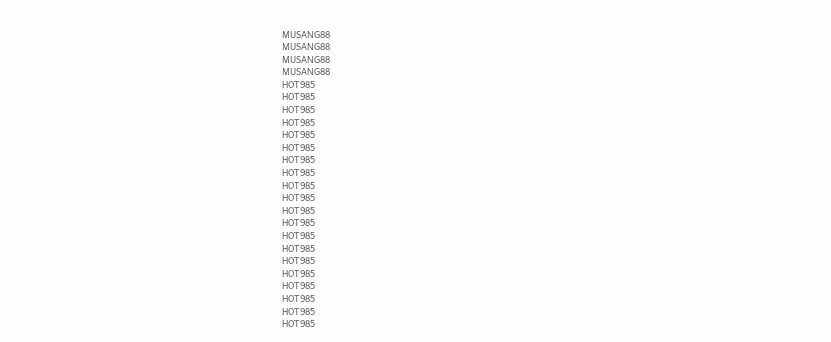MUSANG88
MUSANG88
MUSANG88
MUSANG88
HOT985
HOT985
HOT985
HOT985
HOT985
HOT985
HOT985
HOT985
HOT985
HOT985
HOT985
HOT985
HOT985
HOT985
HOT985
HOT985
HOT985
HOT985
HOT985
HOT985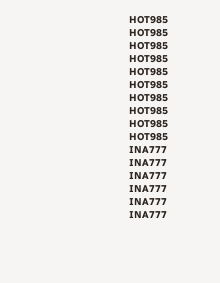HOT985
HOT985
HOT985
HOT985
HOT985
HOT985
HOT985
HOT985
HOT985
HOT985
INA777
INA777
INA777
INA777
INA777
INA777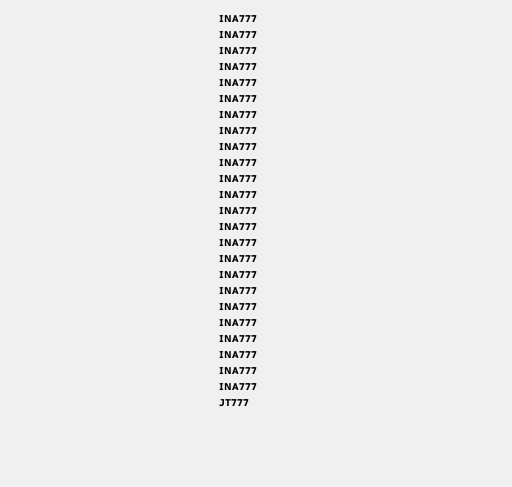INA777
INA777
INA777
INA777
INA777
INA777
INA777
INA777
INA777
INA777
INA777
INA777
INA777
INA777
INA777
INA777
INA777
INA777
INA777
INA777
INA777
INA777
INA777
INA777
JT777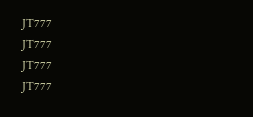JT777
JT777
JT777
JT777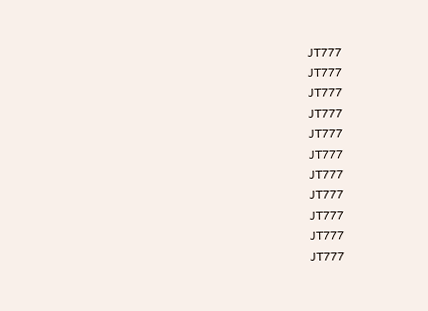JT777
JT777
JT777
JT777
JT777
JT777
JT777
JT777
JT777
JT777
JT777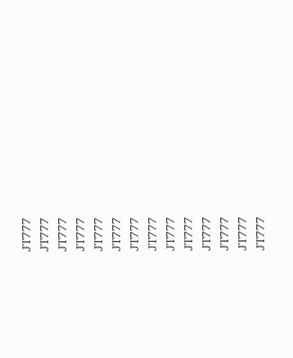JT777
JT777
JT777
JT777
JT777
JT777
JT777
JT777
JT777
JT777
JT777
JT777
JT777
JT777